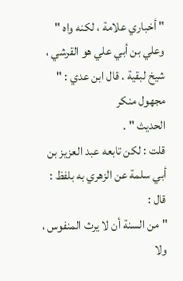" أخباري علامة ، لكنه واه "
وعلي بن أبي علي هو القرشي ، شيخ لبقية . قال ابن عدي : " مجهول منكر
الحديث " .
قلت : لكن تابعه عبد العزيز بن أبي سلمة عن الزهري به بلفظ : قال :
" من السنة أن لا يرث المنفوس ، ولا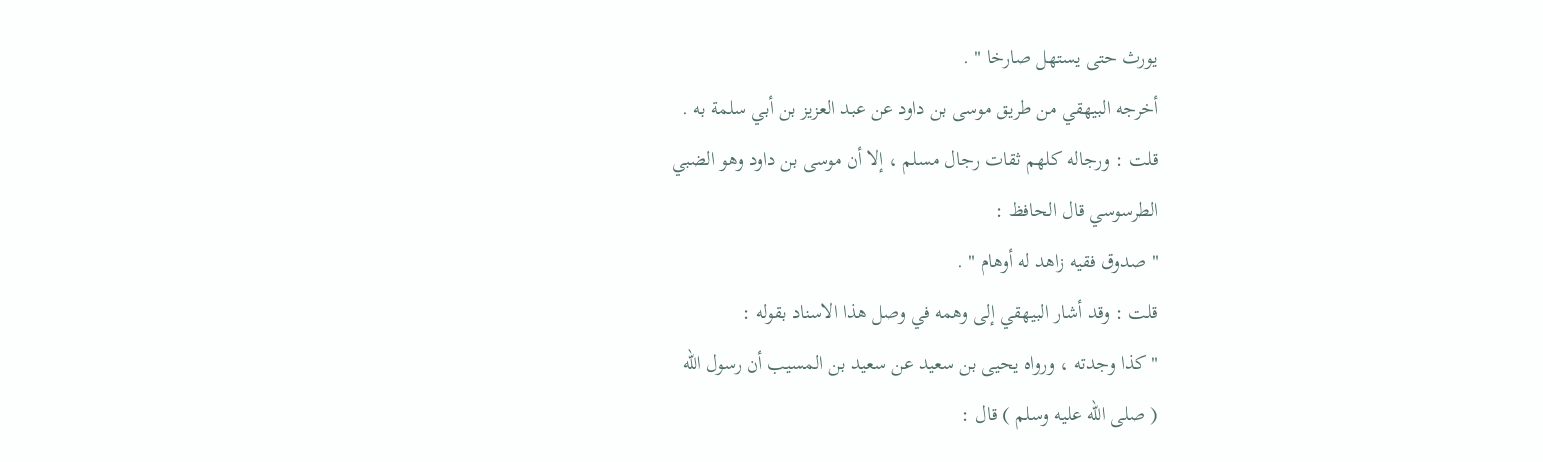يورث حتى يستهل صارخا " .
أخرجه البيهقي من طريق موسى بن داود عن عبد العزيز بن أبي سلمة به .
قلت : ورجاله كلهم ثقات رجال مسلم ، إلا أن موسى بن داود وهو الضبي
الطرسوسي قال الحافظ :
" صدوق فقيه زاهد له أوهام " .
قلت : وقد أشار البيهقي إلى وهمه في وصل هذا الاسناد بقوله :
" كذا وجدته ، ورواه يحيى بن سعيد عن سعيد بن المسيب أن رسول الله
( صلى الله عليه وسلم ) قال :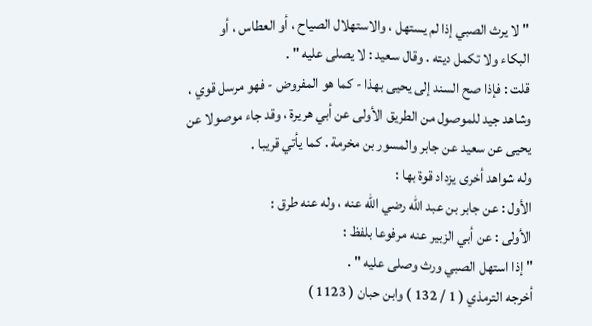" لا يرث الصبي إذا لم يستهل ، والاستهلال الصياح ، أو العطاس ، أو
البكاء ولا تكمل ديته . وقال سعيد : لا يصلى عليه " .
قلت : فإذا صح السند إلى يحيى بهذا - كما هو المفروض - فهو مرسل قوي ،
وشاهد جيد للموصول من الطريق الأولى عن أبي هريرة ، وقد جاء موصولا عن
يحيى عن سعيد عن جابر والمسور بن مخرمة . كما يأتي قريبا .
وله شواهد أخرى يزداد قوة بها :
الأول : عن جابر بن عبد الله رضي الله عنه ، وله عنه طرق :
الأولى : عن أبي الزبير عنه مرفوعا بلفظ :
" إذا استهل الصبي ورث وصلى عليه " .
أخرجه الترمذي ( 1 / 132 ) وابن حبان ( 1123 )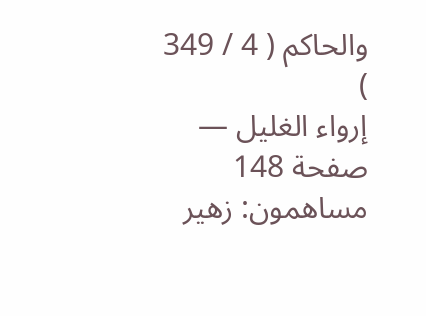والحاكم ( 4 / 349 )
إرواء الغليل — صفحة 148
مساهمون: زهير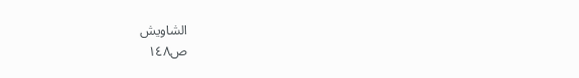الشاويش
ص١٤٨